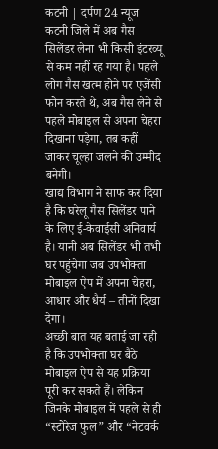कटनी | दर्पण 24 न्यूज
कटनी जिले में अब गैस सिलेंडर लेना भी किसी इंटरव्यू से कम नहीं रह गया है। पहले लोग गैस खत्म होने पर एजेंसी फोन करते थे, अब गैस लेने से पहले मोबाइल से अपना चेहरा दिखाना पड़ेगा, तब कहीं जाकर चूल्हा जलने की उम्मीद बनेगी।
खाद्य विभाग ने साफ कर दिया है कि घरेलू गैस सिलेंडर पाने के लिए ई-केवाईसी अनिवार्य है। यानी अब सिलेंडर भी तभी घर पहुंचेगा जब उपभोक्ता मोबाइल ऐप में अपना चेहरा, आधार और धैर्य – तीनों दिखा देगा।
अच्छी बात यह बताई जा रही है कि उपभोक्ता घर बैठे मोबाइल ऐप से यह प्रक्रिया पूरी कर सकते हैं। लेकिन जिनके मोबाइल में पहले से ही “स्टोरेज फुल” और “नेटवर्क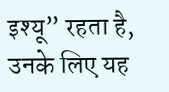इश्यू” रहता है, उनके लिए यह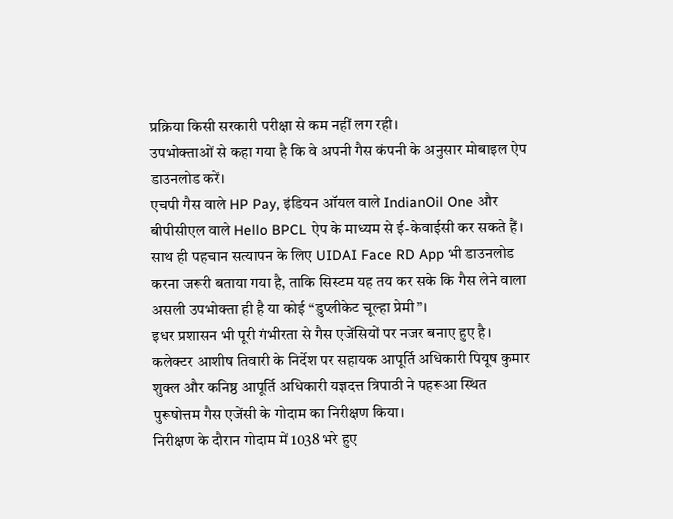प्रक्रिया किसी सरकारी परीक्षा से कम नहीं लग रही।
उपभोक्ताओं से कहा गया है कि वे अपनी गैस कंपनी के अनुसार मोबाइल ऐप डाउनलोड करें।
एचपी गैस वाले HP Pay, इंडियन ऑयल वाले IndianOil One और बीपीसीएल वाले Hello BPCL ऐप के माध्यम से ई-केवाईसी कर सकते हैं। साथ ही पहचान सत्यापन के लिए UIDAI Face RD App भी डाउनलोड करना जरूरी बताया गया है, ताकि सिस्टम यह तय कर सके कि गैस लेने वाला असली उपभोक्ता ही है या कोई “डुप्लीकेट चूल्हा प्रेमी”।
इधर प्रशासन भी पूरी गंभीरता से गैस एजेंसियों पर नजर बनाए हुए है। कलेक्टर आशीष तिवारी के निर्देश पर सहायक आपूर्ति अधिकारी पियूष कुमार शुक्ल और कनिष्ठ आपूर्ति अधिकारी यज्ञदत्त त्रिपाठी ने पहरूआ स्थित पुरूषोत्तम गैस एजेंसी के गोदाम का निरीक्षण किया।
निरीक्षण के दौरान गोदाम में 1038 भरे हुए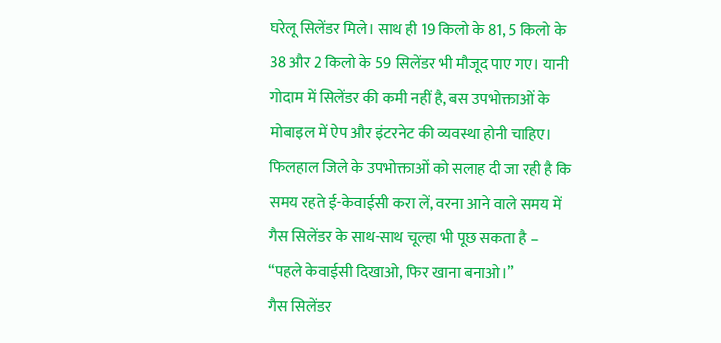घरेलू सिलेंडर मिले। साथ ही 19 किलो के 81, 5 किलो के 38 और 2 किलो के 59 सिलेंडर भी मौजूद पाए गए। यानी गोदाम में सिलेंडर की कमी नहीं है, बस उपभोक्ताओं के मोबाइल में ऐप और इंटरनेट की व्यवस्था होनी चाहिए।
फिलहाल जिले के उपभोक्ताओं को सलाह दी जा रही है कि समय रहते ई-केवाईसी करा लें, वरना आने वाले समय में गैस सिलेंडर के साथ-साथ चूल्हा भी पूछ सकता है – “पहले केवाईसी दिखाओ, फिर खाना बनाओ।”
गैस सिलेंडर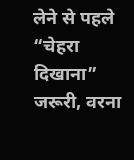लेने से पहले “चेहरा दिखाना” जरूरी, वरना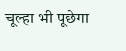चूल्हा भी पूछेगा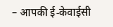– आपकी ई-केवाईसी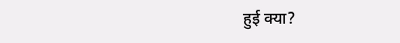हुई क्या?